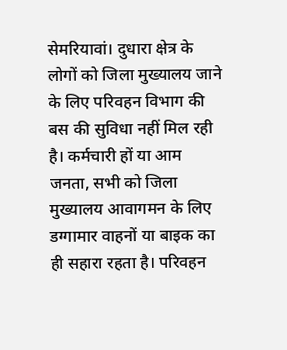सेमरियावां। दुधारा क्षेत्र के लोगों को जिला मुख्यालय जाने के लिए परिवहन विभाग की बस की सुविधा नहीं मिल रही है। कर्मचारी हों या आम जनता, सभी को जिला मुख्यालय आवागमन के लिए डग्गामार वाहनों या बाइक का ही सहारा रहता है। परिवहन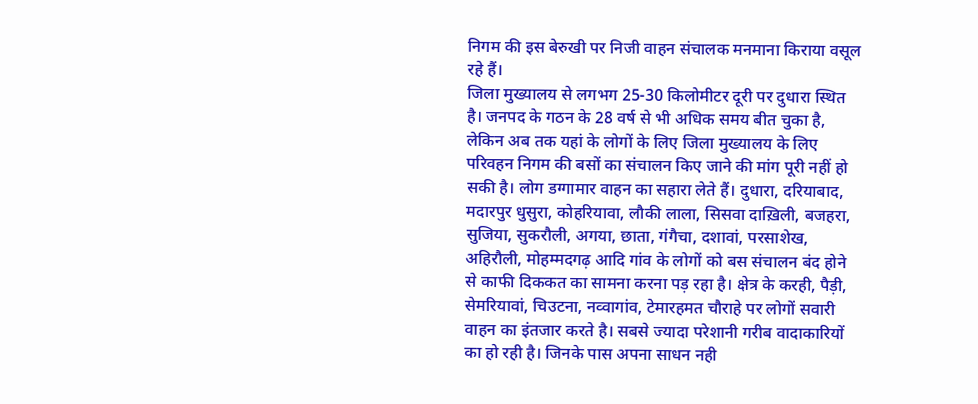निगम की इस बेरुखी पर निजी वाहन संचालक मनमाना किराया वसूल रहे हैं।
जिला मुख्यालय से लगभग 25-30 किलोमीटर दूरी पर दुधारा स्थित है। जनपद के गठन के 28 वर्ष से भी अधिक समय बीत चुका है, लेकिन अब तक यहां के लोगों के लिए जिला मुख्यालय के लिए परिवहन निगम की बसों का संचालन किए जाने की मांग पूरी नहीं हो सकी है। लोग डग्गामार वाहन का सहारा लेते हैं। दुधारा, दरियाबाद, मदारपुर धुसुरा, कोहरियावा, लौकी लाला, सिसवा दाख़िली, बजहरा, सुजिया, सुकरौली, अगया, छाता, गंगैचा, दशावां, परसाशेख, अहिरौली, मोहम्मदगढ़ आदि गांव के लोगों को बस संचालन बंद होने से काफी दिककत का सामना करना पड़ रहा है। क्षेत्र के करही, पैड़ी, सेमरियावां, चिउटना, नव्वागांव, टेमारहमत चौराहे पर लोगों सवारी वाहन का इंतजार करते है। सबसे ज्यादा परेशानी गरीब वादाकारियों का हो रही है। जिनके पास अपना साधन नही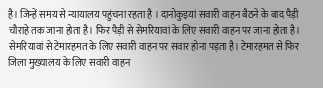है। जिन्हें समय से न्यायालय पहुंचना रहता है । दानोकुइयां सवारी वाहन बैठने के बाद पैड़ी चौराहे तक जाना होता है। फिर पैड़ी से सेमरियावां के लिए सवारी वाहन पर जाना होता है। सेमरियावां से टेमारहमत के लिए सवारी वाहन पर सवार होना पड़ता है। टेमारहमत से फिर जिला मुख्यालय के लिए सवारी वाहन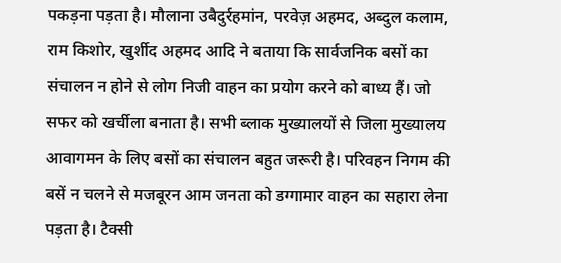पकड़ना पड़ता है। मौलाना उबैदुर्रहमांन, परवेज़ अहमद, अब्दुल कलाम, राम किशोर, खुर्शीद अहमद आदि ने बताया कि सार्वजनिक बसों का संचालन न होने से लोग निजी वाहन का प्रयोग करने को बाध्य हैं। जो सफर को खर्चीला बनाता है। सभी ब्लाक मुख्यालयों से जिला मुख्यालय आवागमन के लिए बसों का संचालन बहुत जरूरी है। परिवहन निगम की बसें न चलने से मजबूरन आम जनता को डग्गामार वाहन का सहारा लेना पड़ता है। टैक्सी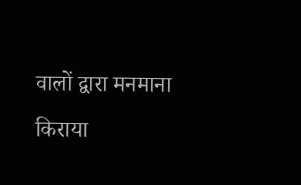वालों द्वारा मनमाना किराया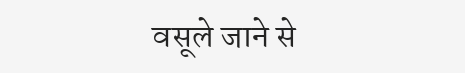वसूले जाने से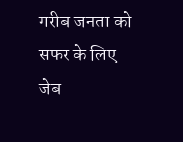गरीब जनता को सफर के लिए जेब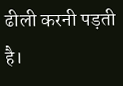ढीली करनी पड़ती है।